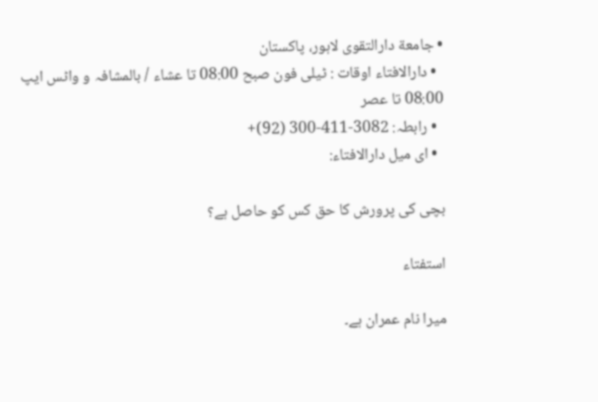• جامعة دارالتقوی لاہور، پاکستان
  • دارالافتاء اوقات : ٹیلی فون صبح 08:00 تا عشاء / بالمشافہ و واٹس ایپ 08:00 تا عصر
  • رابطہ: 3082-411-300 (92)+
  • ای میل دارالافتاء:

بچی کی پرورش کا حق کس کو حاصل ہے؟

استفتاء

میرا نام عمران ہے۔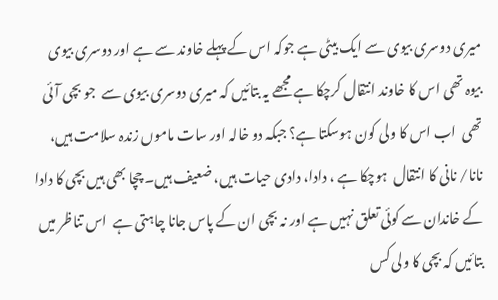میری دوسری بیوی سے ایک بیٹی ہے جوکہ اس کے پہلے خاوند سے ہے اور دوسری بیوی بیوہ تھی اس کا خاوند انتقال کرچکا ہے مجھے یہ بتائیں کہ میری دوسری بیوی سے  جو بچی آئی تھی  اب اس کا ولی کون ہوسکتا ہے؟ جبکہ دو خالہ اور سات ماموں زندہ سلامت ہیں، نانا/ نانی کا انتقال  ہوچکا ہے ، دادا، دادی حیات ہیں، ضعیف ہیں۔ چچا بھی ہیں بچی کا دادا کے خاندان سے کوئی تعلق نہیں ہے اور نہ بچی ان کے پاس جانا چاہتی ہے  اس تناظر میں بتائیں کہ بچی کا ولی کس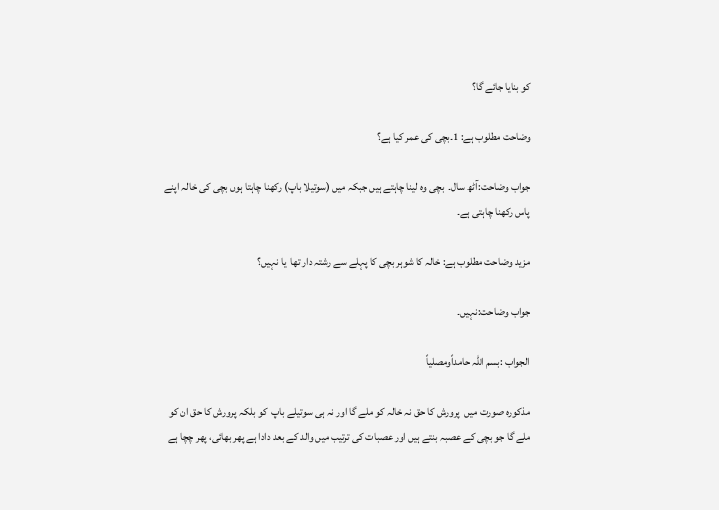کو بنایا جائے گا؟

وضاحت مطلوب ہے: 1۔بچی کی عمر کیا ہے؟

جواب وضاحت:آٹھ سال۔  بچی وہ لینا چاہتے ہیں جبکہ میں (سوتیلا باپ) رکھنا چاہتا ہوں بچی کی خالہ اپنے پاس رکھنا چاہتی ہے۔

مزید وضاحت مطلوب ہے: خالہ کا شوہر بچی کا پہلے سے رشتہ دار تھا  یا نہیں؟

جواب وضاحت:نہیں۔

الجواب :بسم اللہ حامداًومصلیاً

مذکورہ صورت میں  پرورش کا حق نہ خالہ کو ملے گا اور نہ ہی سوتیلے باپ  کو بلکہ پرورش کا حق ان کو ملے گا جو بچی کے عصبہ بنتے ہیں اور عصبات کی ترتیب میں والد کے بعد دادا ہے پھر بھائی، پھر چچا ہے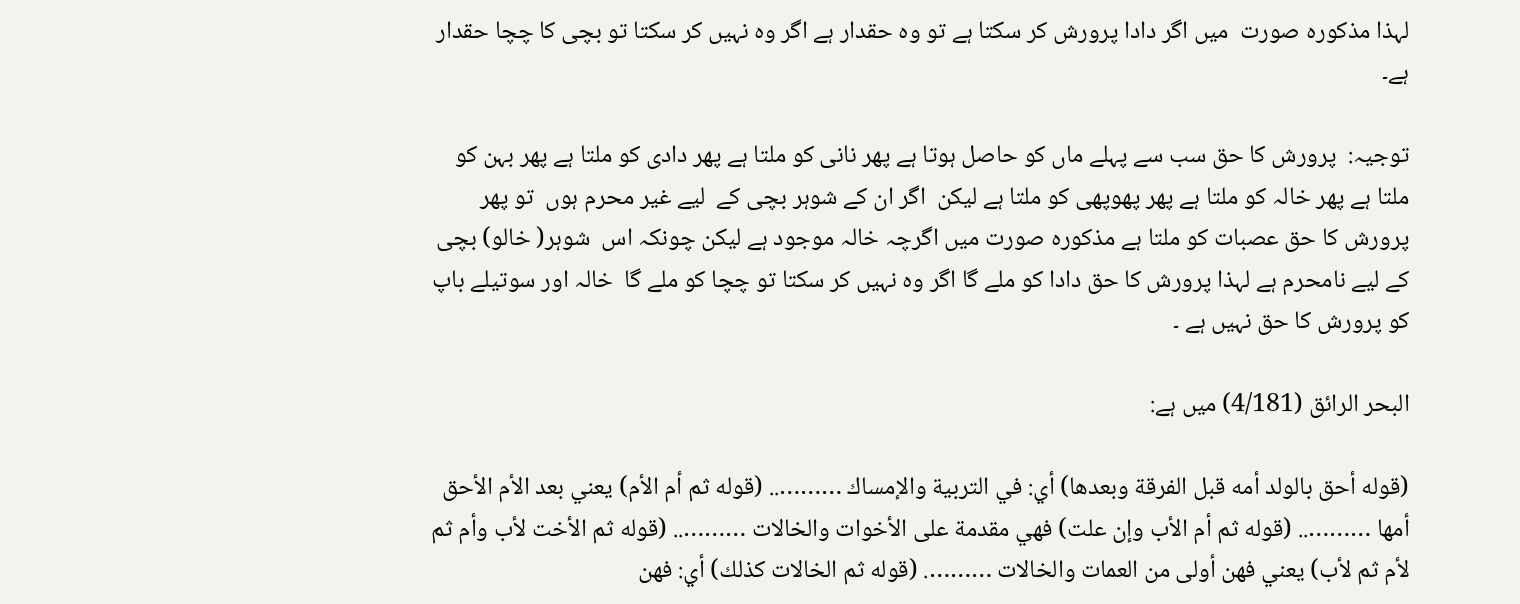لہذا مذکورہ صورت  میں اگر دادا پرورش کر سکتا ہے تو وہ حقدار ہے اگر وہ نہیں کر سکتا تو بچی کا چچا حقدار ہے۔

توجیہ:  پرورش کا حق سب سے پہلے ماں کو حاصل ہوتا ہے پھر نانی کو ملتا ہے پھر دادی کو ملتا ہے پھر بہن کو ملتا ہے پھر خالہ کو ملتا ہے پھر پھوپھی کو ملتا ہے لیکن  اگر ان کے شوہر بچی کے  لیے غیر محرم ہوں  تو پھر پرورش کا حق عصبات کو ملتا ہے مذکورہ صورت میں اگرچہ خالہ موجود ہے لیکن چونکہ اس  شوہر( خالو) بچی کے لیے نامحرم ہے لہذا پرورش کا حق دادا کو ملے گا اگر وہ نہیں کر سکتا تو چچا کو ملے گا  خالہ اور سوتیلے باپ کو پرورش کا حق نہیں ہے ۔

البحر الرائق (4/181) میں ہے:

(قوله ‌أحق ‌بالولد ‌أمه قبل الفرقة وبعدها) أي: في التربية والإمساك ……….. (قوله ثم أم الأم) يعني بعد الأم الأحق أمها ……….. (قوله ثم أم الأب وإن علت) فهي مقدمة على الأخوات والخالات ……….. (قوله ثم الأخت لأب وأم ثم لأم ثم لأب) يعني فهن أولى من العمات والخالات ………. (قوله ثم الخالات كذلك) أي: فهن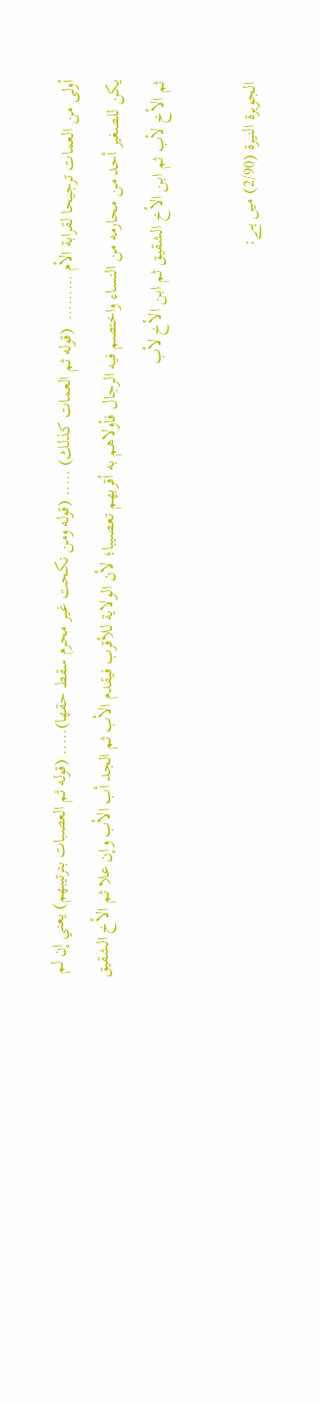أولى من العمات ترجيحا لقرابة الأم ………  (قوله ثم العمات كذلك) ….. (قوله ‌ومن ‌نكحت ‌غير ‌محرم سقط حقها)….. (قوله ‌ثم ‌العصبات بترتيبهم) يعني إن لم يكن للصغير أحد من محارمه من النساء واختصم فيه الرجال فأولاهم به أقربهم تعصيبا؛ لأن الولاية للأقرب فيقدم الأب ثم الجد أب الأب وإن علا ثم الأخ الشقيق ثم الأخ لأب ثم ابن الأخ الشقيق ثم ابن الأخ لأب

الجوہرۃ النیرۃ (2/90) میں ہے: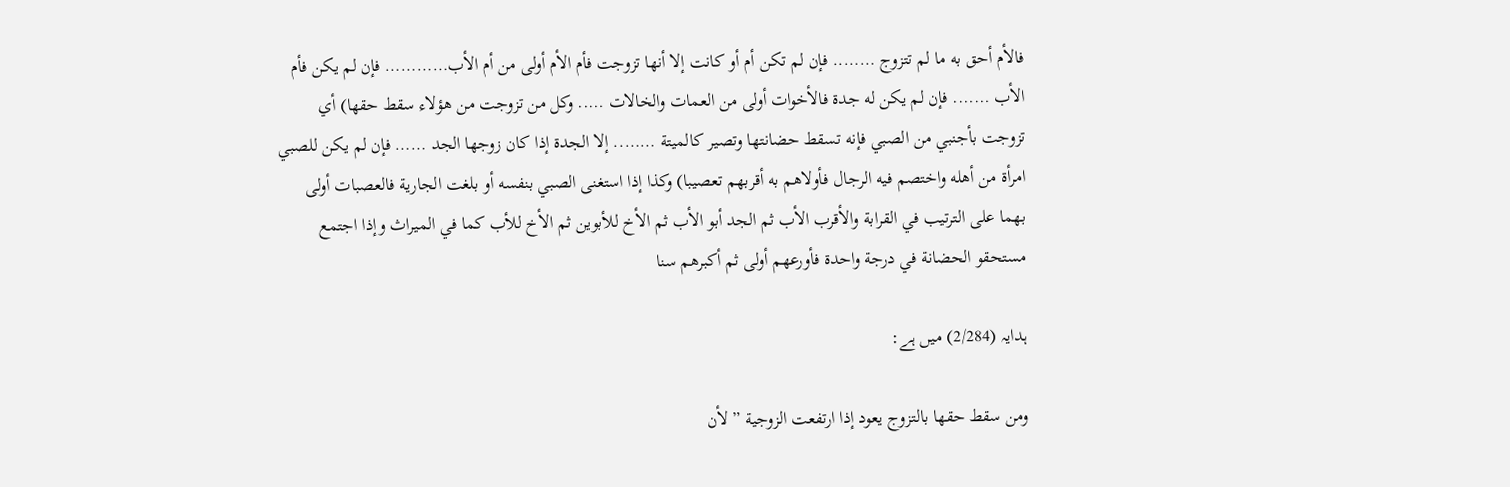فالأم ‌أحق ‌به ما لم تتزوج …….. فإن ‌لم ‌تكن ‌أم ‌أو كانت إلا أنها تزوجت فأم الأم أولى من أم الأب………… فإن لم يكن فأم الأب ……. فإن لم يكن له جدة فالأخوات أولى من العمات والخالات ….. وكل ‌من ‌تزوجت من هؤلاء سقط حقها) أي تزوجت بأجنبي من الصبي فإنه تسقط حضانتها وتصير كالميتة …….. إلا الجدة إذا كان زوجها الجد …… فإن لم يكن للصبي امرأة من أهله واختصم فيه الرجال فأولاهم به أقربهم تعصيبا) وكذا إذا استغنى الصبي بنفسه أو بلغت الجارية فالعصبات أولى بهما على الترتيب في القرابة والأقرب الأب ثم الجد أبو الأب ثم الأخ للأبوين ثم الأخ للأب كما في الميراث وإذا اجتمع مستحقو الحضانة في درجة واحدة فأورعهم أولى ثم أكبرهم سنا

ہدایہ (2/284) میں ہے:

ومن ‌سقط ‌حقها بالتزوج يعود إذا ارتفعت الزوجية ” لأن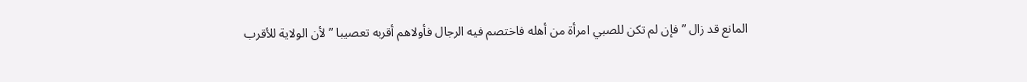المانع قد زال ” فإن لم تكن للصبي امرأة من أهله فاختصم فيه الرجال فأولاهم أقربه تعصيبا ” لأن الولاية للأقرب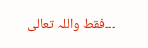۔۔۔فقط واللہ تعالی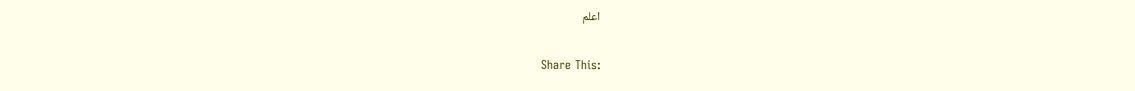اعلم

Share This: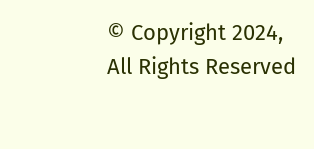© Copyright 2024, All Rights Reserved